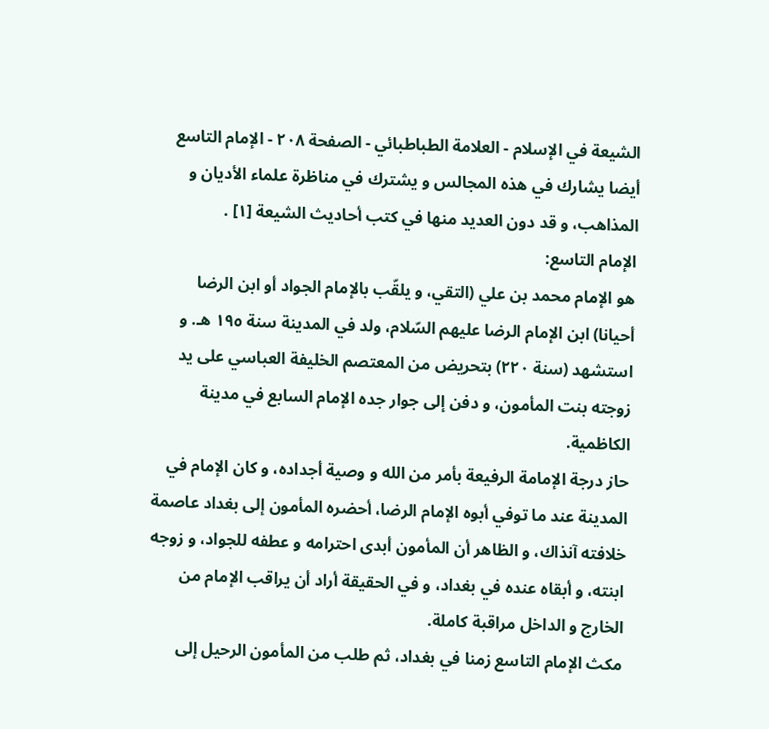الشيعة في الإسلام - العلامة الطباطبائي - الصفحة ٢٠٨ - الإمام التاسع
أيضا يشارك في هذه المجالس و يشترك في مناظرة علماء الأديان و المذاهب، و قد دون العديد منها في كتب أحاديث الشيعة [١] .
الإمام التاسع:
هو الإمام محمد بن علي (التقي، و يلقّب بالإمام الجواد أو ابن الرضا أحيانا) ابن الإمام الرضا عليهم السّلام، ولد في المدينة سنة ١٩٥ هـ. و استشهد (سنة ٢٢٠) بتحريض من المعتصم الخليفة العباسي على يد زوجته بنت المأمون، و دفن إلى جوار جده الإمام السابع في مدينة الكاظمية.
حاز درجة الإمامة الرفيعة بأمر من الله و وصية أجداده، و كان الإمام في المدينة عند ما توفي أبوه الإمام الرضا، أحضره المأمون إلى بغداد عاصمة خلافته آنذاك، و الظاهر أن المأمون أبدى احترامه و عطفه للجواد، و زوجه ابنته، و أبقاه عنده في بغداد، و في الحقيقة أراد أن يراقب الإمام من الخارج و الداخل مراقبة كاملة.
مكث الإمام التاسع زمنا في بغداد، ثم طلب من المأمون الرحيل إلى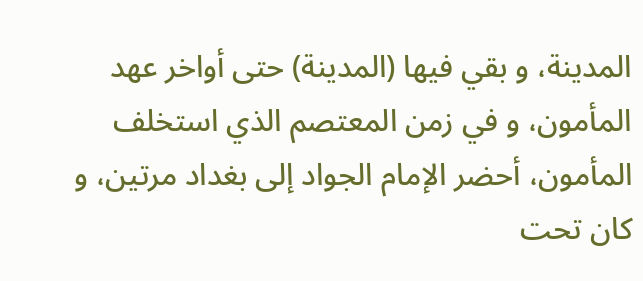المدينة، و بقي فيها (المدينة) حتى أواخر عهد المأمون، و في زمن المعتصم الذي استخلف المأمون، أحضر الإمام الجواد إلى بغداد مرتين، و كان تحت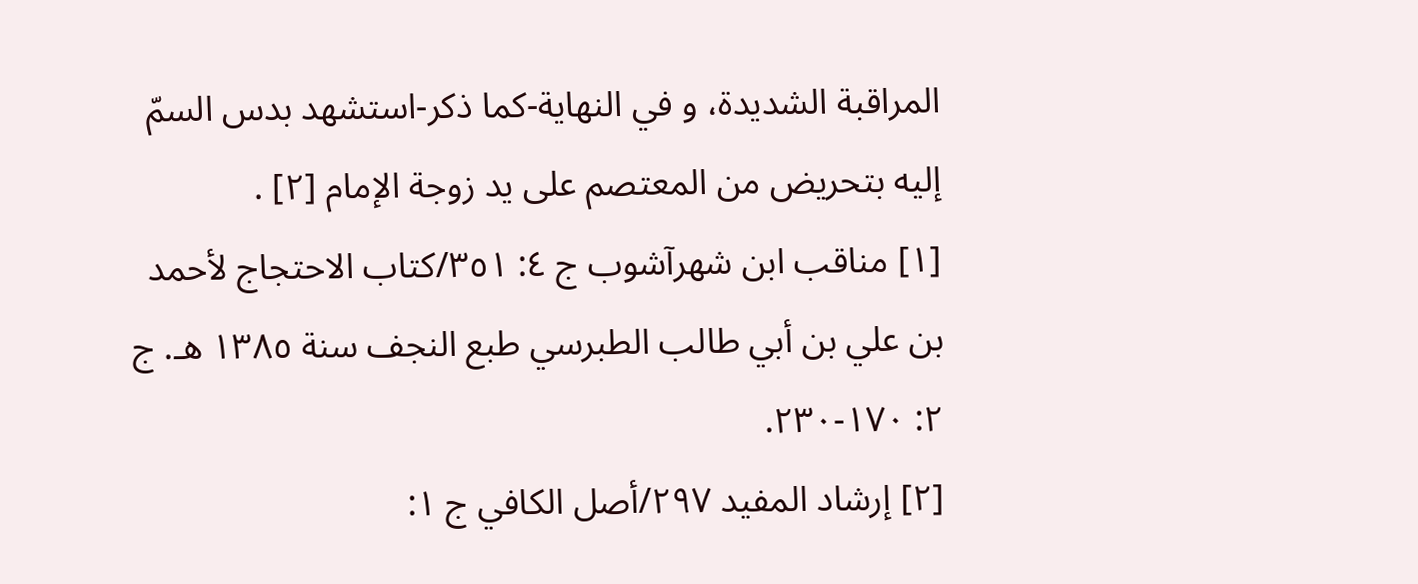المراقبة الشديدة، و في النهاية-كما ذكر-استشهد بدس السمّ إليه بتحريض من المعتصم على يد زوجة الإمام [٢] .
[١] مناقب ابن شهرآشوب ج ٤: ٣٥١/كتاب الاحتجاج لأحمد بن علي بن أبي طالب الطبرسي طبع النجف سنة ١٣٨٥ هـ. ج ٢: ١٧٠-٢٣٠.
[٢] إرشاد المفيد ٢٩٧/أصل الكافي ج ١: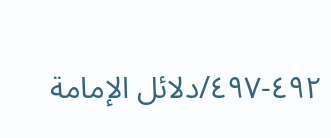٤٩٢-٤٩٧/دلائل الإمامة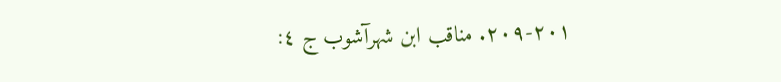٢٠١-٢٠٩. مناقب ابن شهرآشوب ج ٤: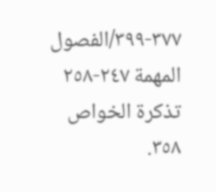٣٧٧-٣٩٩/الفصول المهمة ٢٤٧-٢٥٨ تذكرة الخواص ٣٥٨.